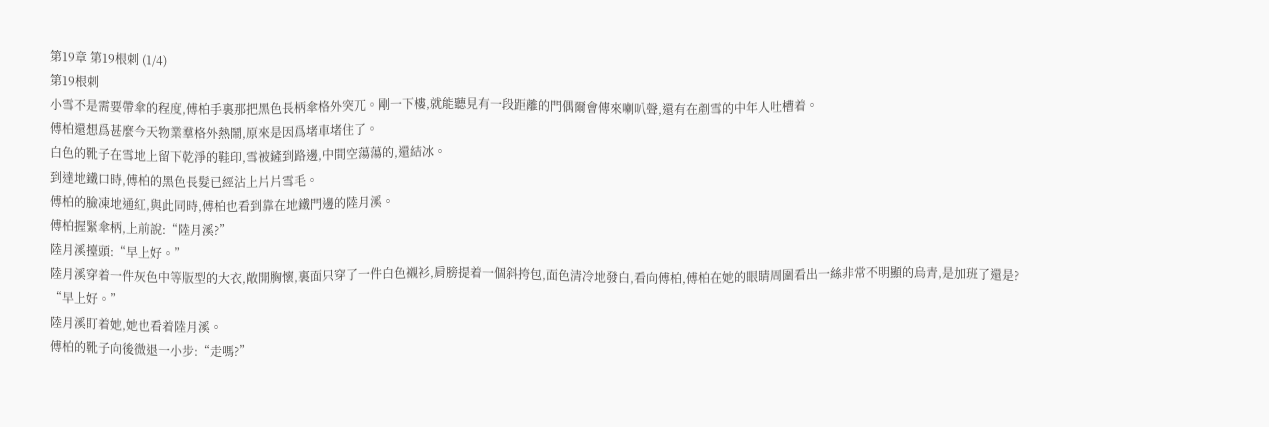第19章 第19根刺 (1/4)
第19根刺
小雪不是需要帶傘的程度,傅柏手裏那把黑色長柄傘格外突兀。剛一下樓,就能聽見有一段距離的門偶爾會傳來喇叭聲,還有在剷雪的中年人吐槽着。
傅柏還想爲甚麼今天物業羣格外熱鬧,原來是因爲堵車堵住了。
白色的靴子在雪地上留下乾淨的鞋印,雪被鏟到路邊,中間空蕩蕩的,還結冰。
到達地鐵口時,傅柏的黑色長髮已經沾上片片雪毛。
傅柏的臉凍地通紅,與此同時,傅柏也看到靠在地鐵門邊的陸月溪。
傅柏握緊傘柄,上前說:“陸月溪?”
陸月溪擡頭:“早上好。”
陸月溪穿着一件灰色中等版型的大衣,敞開胸懷,裏面只穿了一件白色襯衫,肩膀提着一個斜挎包,面色清冷地發白,看向傅柏,傅柏在她的眼睛周圍看出一絲非常不明顯的烏青,是加班了還是?
“早上好。”
陸月溪盯着她,她也看着陸月溪。
傅柏的靴子向後微退一小步:“走嗎?”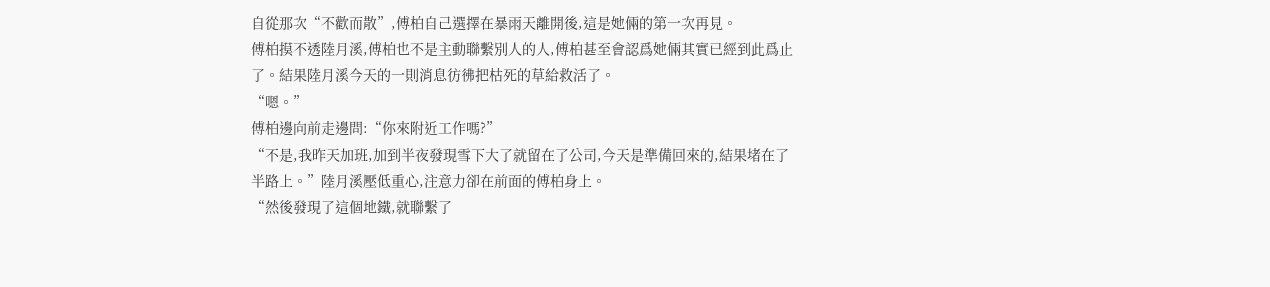自從那次“不歡而散”,傅柏自己選擇在暴雨天離開後,這是她倆的第一次再見。
傅柏摸不透陸月溪,傅柏也不是主動聯繫別人的人,傅柏甚至會認爲她倆其實已經到此爲止了。結果陸月溪今天的一則消息彷彿把枯死的草給救活了。
“嗯。”
傅柏邊向前走邊問:“你來附近工作嗎?”
“不是,我昨天加班,加到半夜發現雪下大了就留在了公司,今天是準備回來的,結果堵在了半路上。”陸月溪壓低重心,注意力卻在前面的傅柏身上。
“然後發現了這個地鐵,就聯繫了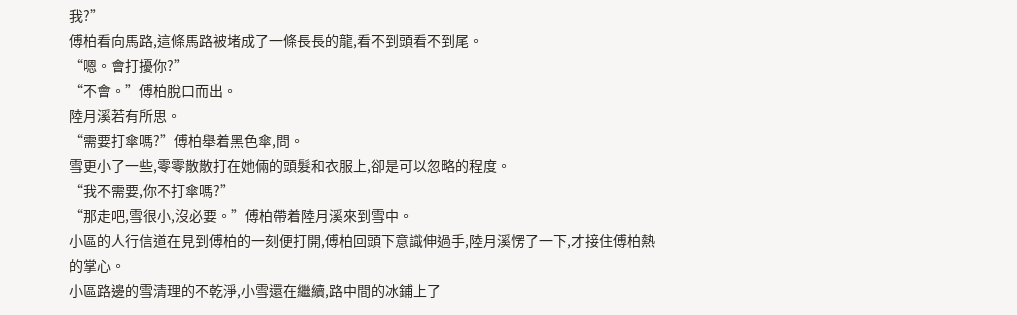我?”
傅柏看向馬路,這條馬路被堵成了一條長長的龍,看不到頭看不到尾。
“嗯。會打擾你?”
“不會。”傅柏脫口而出。
陸月溪若有所思。
“需要打傘嗎?”傅柏舉着黑色傘,問。
雪更小了一些,零零散散打在她倆的頭髮和衣服上,卻是可以忽略的程度。
“我不需要,你不打傘嗎?”
“那走吧,雪很小,沒必要。”傅柏帶着陸月溪來到雪中。
小區的人行信道在見到傅柏的一刻便打開,傅柏回頭下意識伸過手,陸月溪愣了一下,才接住傅柏熱的掌心。
小區路邊的雪清理的不乾淨,小雪還在繼續,路中間的冰鋪上了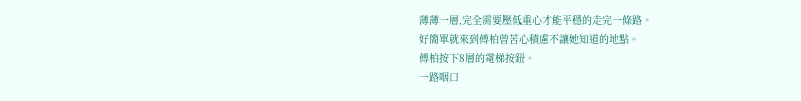薄薄一層,完全需要壓低重心才能平穩的走完一條路。
好簡單就來到傅柏曾苦心積慮不讓她知道的地點。
傅柏按下8層的電梯按鈕。
一路咽口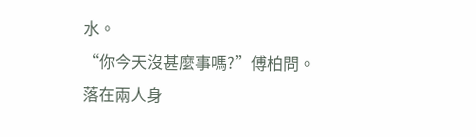水。
“你今天沒甚麼事嗎?”傅柏問。
落在兩人身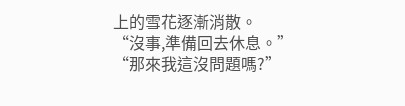上的雪花逐漸消散。
“沒事,準備回去休息。”
“那來我這沒問題嗎?”